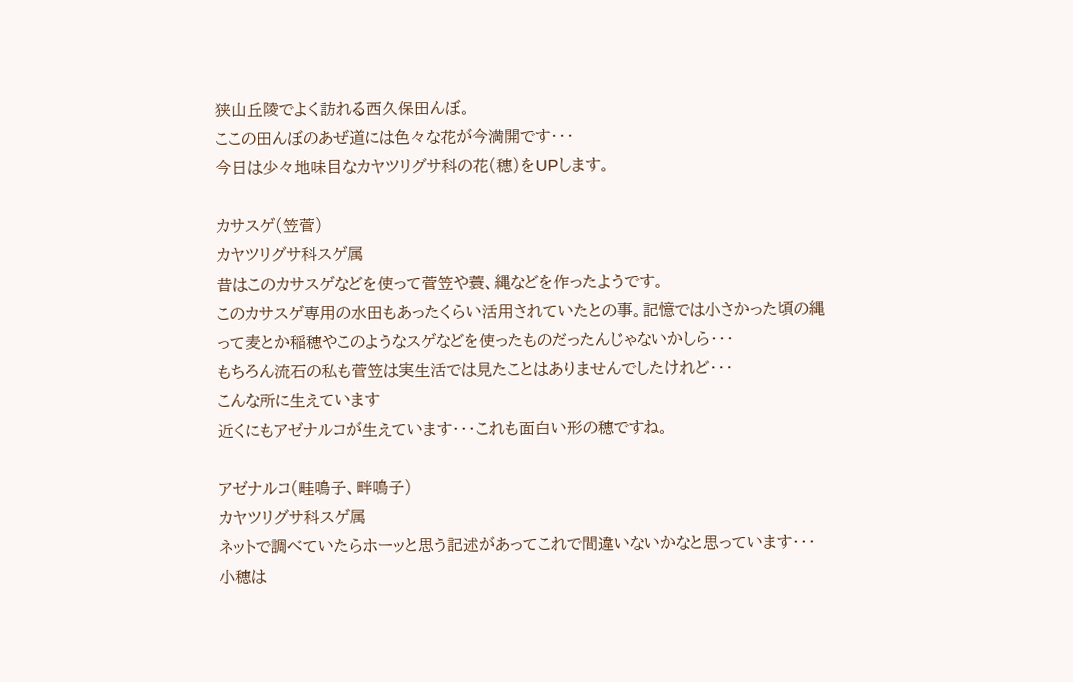狭山丘陵でよく訪れる西久保田んぼ。
ここの田んぼのあぜ道には色々な花が今満開です・・・
今日は少々地味目なカヤツリグサ科の花(穂)をUPします。

カサスゲ(笠菅)
カヤツリグサ科スゲ属
昔はこのカサスゲなどを使って菅笠や蓑、縄などを作ったようです。
このカサスゲ専用の水田もあったくらい活用されていたとの事。記憶では小さかった頃の縄って麦とか稲穂やこのようなスゲなどを使ったものだったんじゃないかしら・・・
もちろん流石の私も菅笠は実生活では見たことはありませんでしたけれど・・・
こんな所に生えています
近くにもアゼナルコが生えています・・・これも面白い形の穂ですね。

アゼナルコ(畦鳴子、畔鳴子)
カヤツリグサ科スゲ属
ネットで調べていたらホーッと思う記述があってこれで間違いないかなと思っています・・・
小穂は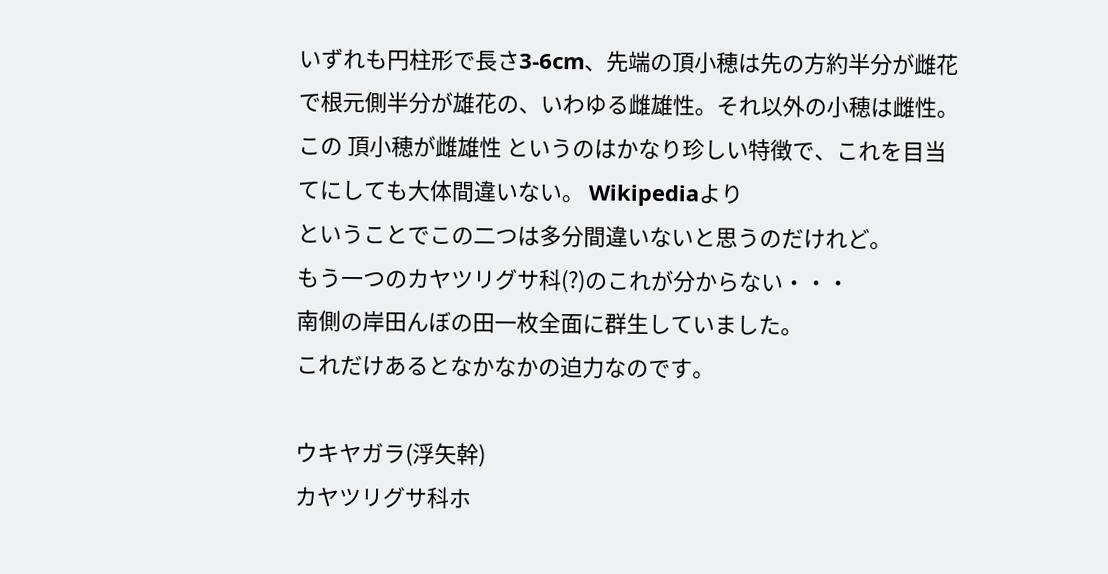いずれも円柱形で長さ3-6cm、先端の頂小穂は先の方約半分が雌花で根元側半分が雄花の、いわゆる雌雄性。それ以外の小穂は雌性。
この 頂小穂が雌雄性 というのはかなり珍しい特徴で、これを目当てにしても大体間違いない。 Wikipediaより
ということでこの二つは多分間違いないと思うのだけれど。
もう一つのカヤツリグサ科(?)のこれが分からない・・・
南側の岸田んぼの田一枚全面に群生していました。
これだけあるとなかなかの迫力なのです。

ウキヤガラ(浮矢幹)
カヤツリグサ科ホ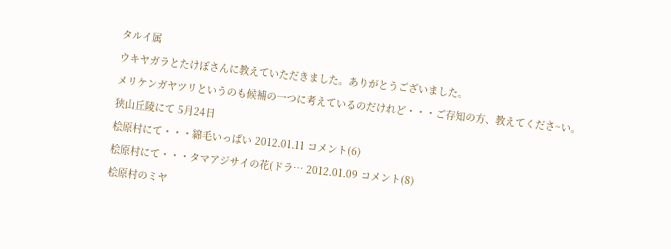タルイ属
ウキヤガラとたけぽさんに教えていただきました。ありがとうございました。
メリケンガヤツリというのも候補の一つに考えているのだけれど・・・ご存知の方、教えてくださ~い。
狭山丘陵にて 5月24日
桧原村にて・・・綿毛いっぱい 2012.01.11 コメント(6)
桧原村にて・・・タマアジサイの花(ドラ… 2012.01.09 コメント(8)
桧原村のミヤ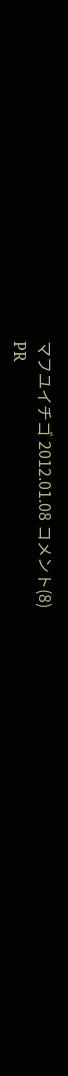マフユイチゴ 2012.01.08 コメント(8)
PR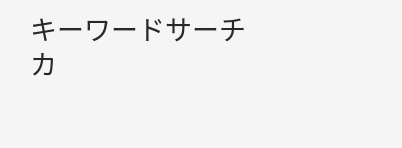キーワードサーチ
カ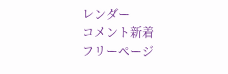レンダー
コメント新着
フリーページ